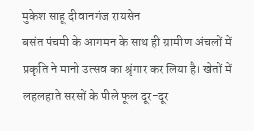मुकेश साहू दीवानगंज रायसेन
बसंत पंचमी के आगमन के साथ ही ग्रामीण अंचलों में प्रकृति ने मानो उत्सव का श्रृंगार कर लिया है। खेतों में लहलहाते सरसों के पीले फूल दूर-दूर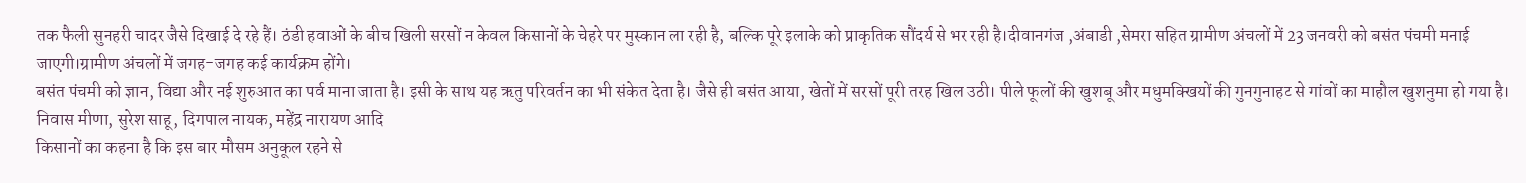तक फैली सुनहरी चादर जैसे दिखाई दे रहे हैं। ठंडी हवाओं के बीच खिली सरसों न केवल किसानों के चेहरे पर मुस्कान ला रही है, बल्कि पूरे इलाके को प्राकृतिक सौंदर्य से भर रही है।दीवानगंज ,अंबाडी ,सेमरा सहित ग्रामीण अंचलों में 23 जनवरी को बसंत पंचमी मनाई जाएगी।ग्रामीण अंचलों में जगह-जगह कई कार्यक्रम होंगे।
बसंत पंचमी को ज्ञान, विद्या और नई शुरुआत का पर्व माना जाता है। इसी के साथ यह ऋतु परिवर्तन का भी संकेत देता है। जैसे ही बसंत आया, खेतों में सरसों पूरी तरह खिल उठी। पीले फूलों की खुशबू और मधुमक्खियों की गुनगुनाहट से गांवों का माहौल खुशनुमा हो गया है।
निवास मीणा, सुरेश साहू, दिगपाल नायक, महेंद्र नारायण आदि
किसानों का कहना है कि इस बार मौसम अनुकूल रहने से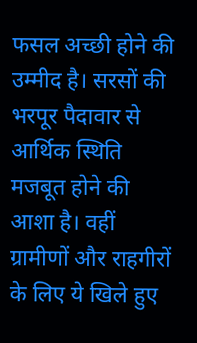फसल अच्छी होने की उम्मीद है। सरसों की भरपूर पैदावार से आर्थिक स्थिति मजबूत होने की आशा है। वहीं ग्रामीणों और राहगीरों के लिए ये खिले हुए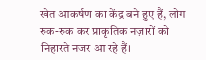खेत आकर्षण का केंद्र बने हुए हैं, लोग रुक-रुक कर प्राकृतिक नज़ारों को निहारते नजर आ रहे हैं।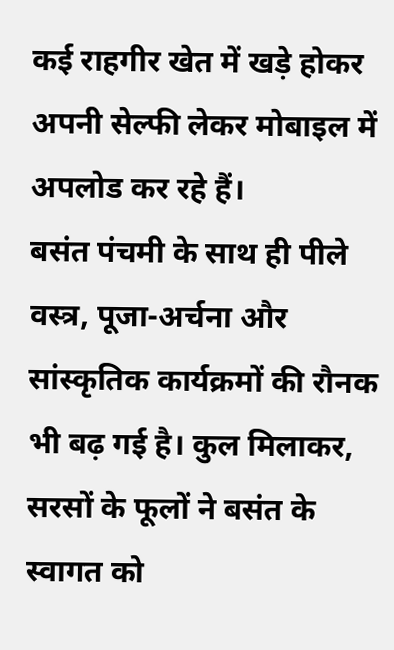कई राहगीर खेत में खड़े होकर अपनी सेल्फी लेकर मोबाइल में अपलोड कर रहे हैं।
बसंत पंचमी के साथ ही पीले वस्त्र, पूजा-अर्चना और सांस्कृतिक कार्यक्रमों की रौनक भी बढ़ गई है। कुल मिलाकर, सरसों के फूलों ने बसंत के स्वागत को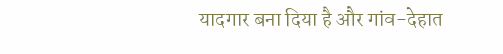यादगार बना दिया है और गांव-देहात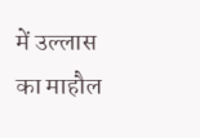में उल्लास का माहौल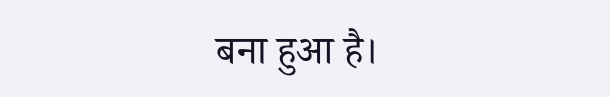बना हुआ है।